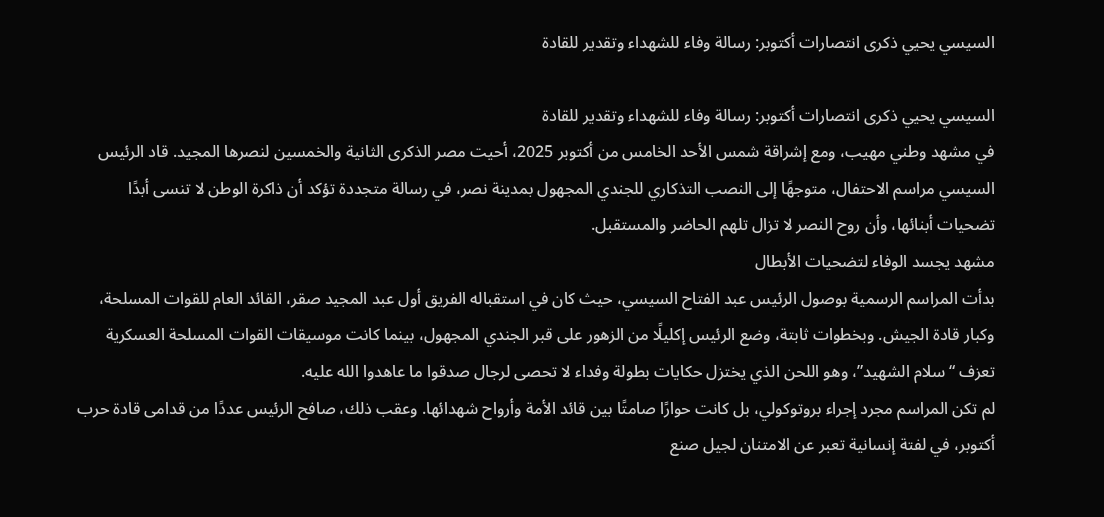السيسي يحيي ذكرى انتصارات أكتوبر: رسالة وفاء للشهداء وتقدير للقادة

السيسي يحيي ذكرى انتصارات أكتوبر: رسالة وفاء للشهداء وتقدير للقادة
في مشهد وطني مهيب، ومع إشراقة شمس الأحد الخامس من أكتوبر 2025، أحيت مصر الذكرى الثانية والخمسين لنصرها المجيد. قاد الرئيس السيسي مراسم الاحتفال، متوجهًا إلى النصب التذكاري للجندي المجهول بمدينة نصر، في رسالة متجددة تؤكد أن ذاكرة الوطن لا تنسى أبدًا تضحيات أبنائها، وأن روح النصر لا تزال تلهم الحاضر والمستقبل.
مشهد يجسد الوفاء لتضحيات الأبطال
بدأت المراسم الرسمية بوصول الرئيس عبد الفتاح السيسي، حيث كان في استقباله الفريق أول عبد المجيد صقر، القائد العام للقوات المسلحة، وكبار قادة الجيش. وبخطوات ثابتة، وضع الرئيس إكليلًا من الزهور على قبر الجندي المجهول، بينما كانت موسيقات القوات المسلحة العسكرية تعزف “سلام الشهيد”، وهو اللحن الذي يختزل حكايات بطولة وفداء لا تحصى لرجال صدقوا ما عاهدوا الله عليه.
لم تكن المراسم مجرد إجراء بروتوكولي، بل كانت حوارًا صامتًا بين قائد الأمة وأرواح شهدائها. وعقب ذلك، صافح الرئيس عددًا من قدامى قادة حرب أكتوبر، في لفتة إنسانية تعبر عن الامتنان لجيل صنع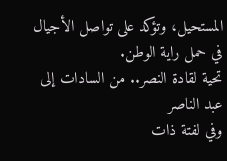المستحيل، وتؤكد على تواصل الأجيال في حمل راية الوطن.
تحية لقادة النصر.. من السادات إلى عبد الناصر
وفي لفتة ذات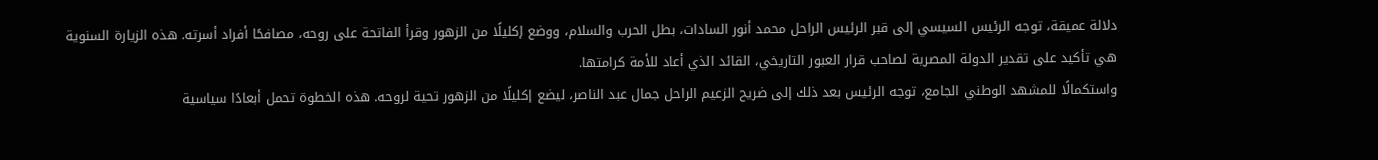دلالة عميقة، توجه الرئيس السيسي إلى قبر الرئيس الراحل محمد أنور السادات، بطل الحرب والسلام، ووضع إكليلًا من الزهور وقرأ الفاتحة على روحه، مصافحًا أفراد أسرته. هذه الزيارة السنوية هي تأكيد على تقدير الدولة المصرية لصاحب قرار العبور التاريخي، القائد الذي أعاد للأمة كرامتها.
واستكمالًا للمشهد الوطني الجامع، توجه الرئيس بعد ذلك إلى ضريح الزعيم الراحل جمال عبد الناصر، ليضع إكليلًا من الزهور تحية لروحه. هذه الخطوة تحمل أبعادًا سياسية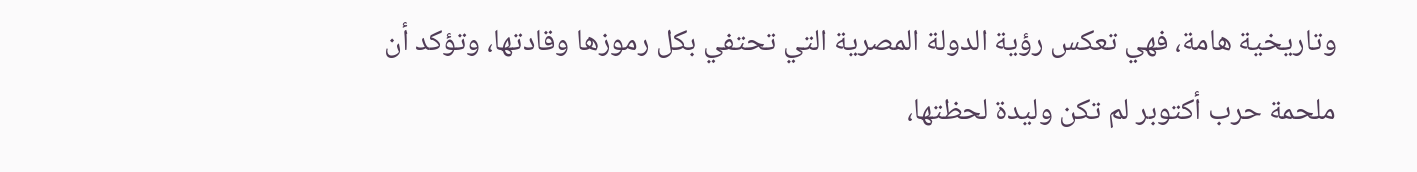وتاريخية هامة، فهي تعكس رؤية الدولة المصرية التي تحتفي بكل رموزها وقادتها، وتؤكد أن ملحمة حرب أكتوبر لم تكن وليدة لحظتها،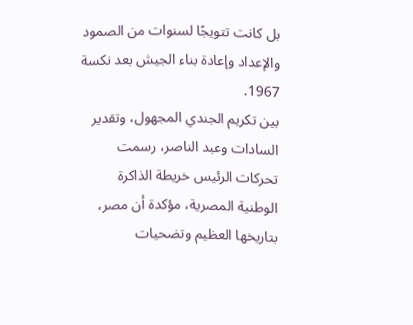بل كانت تتويجًا لسنوات من الصمود والإعداد وإعادة بناء الجيش بعد نكسة 1967.
بين تكريم الجندي المجهول، وتقدير السادات وعبد الناصر، رسمت تحركات الرئيس خريطة الذاكرة الوطنية المصرية، مؤكدة أن مصر، بتاريخها العظيم وتضحيات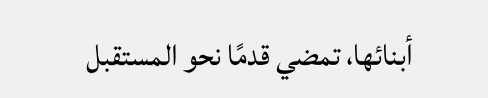أبنائها، تمضي قدمًا نحو المستقبل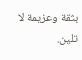بثقة وعزيمة لا تلين.